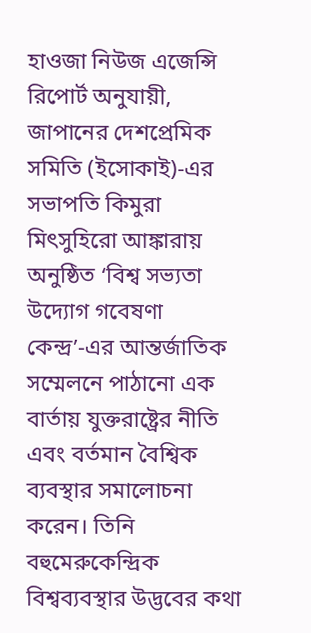হাওজা নিউজ এজেন্সি রিপোর্ট অনুযায়ী, জাপানের দেশপ্রেমিক সমিতি (ইসোকাই)-এর সভাপতি কিমুরা মিৎসুহিরো আঙ্কারায় অনুষ্ঠিত ‘বিশ্ব সভ্যতা উদ্যোগ গবেষণা কেন্দ্র’-এর আন্তর্জাতিক সম্মেলনে পাঠানো এক বার্তায় যুক্তরাষ্ট্রের নীতি এবং বর্তমান বৈশ্বিক ব্যবস্থার সমালোচনা করেন। তিনি বহুমেরুকেন্দ্রিক বিশ্বব্যবস্থার উদ্ভবের কথা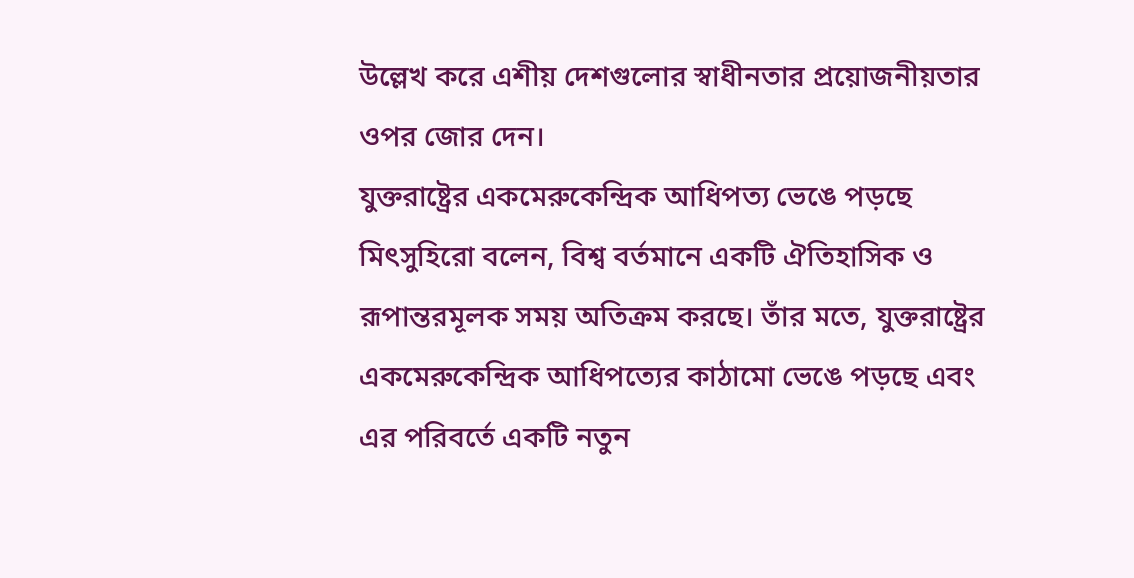উল্লেখ করে এশীয় দেশগুলোর স্বাধীনতার প্রয়োজনীয়তার ওপর জোর দেন।
যুক্তরাষ্ট্রের একমেরুকেন্দ্রিক আধিপত্য ভেঙে পড়ছে
মিৎসুহিরো বলেন, বিশ্ব বর্তমানে একটি ঐতিহাসিক ও রূপান্তরমূলক সময় অতিক্রম করছে। তাঁর মতে, যুক্তরাষ্ট্রের একমেরুকেন্দ্রিক আধিপত্যের কাঠামো ভেঙে পড়ছে এবং এর পরিবর্তে একটি নতুন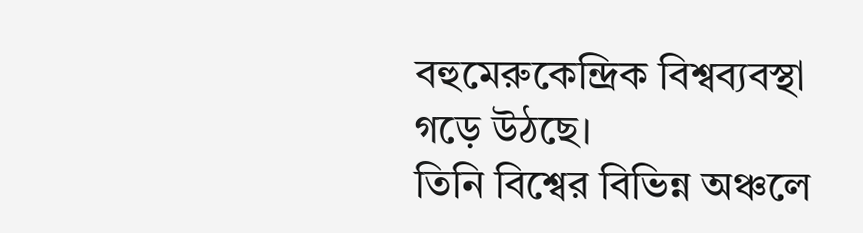বহুমেরুকেন্দ্রিক বিশ্বব্যবস্থা গড়ে উঠছে।
তিনি বিশ্বের বিভিন্ন অঞ্চলে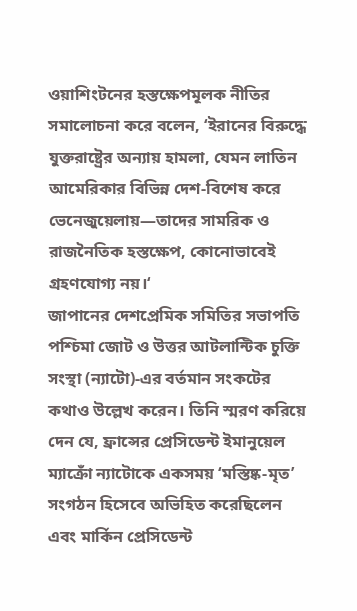ওয়াশিংটনের হস্তক্ষেপমূলক নীতির সমালোচনা করে বলেন, ‘ইরানের বিরুদ্ধে যুক্তরাষ্ট্রের অন্যায় হামলা, যেমন লাতিন আমেরিকার বিভিন্ন দেশ-বিশেষ করে ভেনেজুয়েলায়—তাদের সামরিক ও রাজনৈতিক হস্তক্ষেপ, কোনোভাবেই গ্রহণযোগ্য নয়।‘
জাপানের দেশপ্রেমিক সমিতির সভাপতি পশ্চিমা জোট ও উত্তর আটলান্টিক চুক্তি সংস্থা (ন্যাটো)-এর বর্তমান সংকটের কথাও উল্লেখ করেন। তিনি স্মরণ করিয়ে দেন যে, ফ্রান্সের প্রেসিডেন্ট ইমানুয়েল ম্যাক্রোঁ ন্যাটোকে একসময় ‘মস্তিষ্ক-মৃত’ সংগঠন হিসেবে অভিহিত করেছিলেন এবং মার্কিন প্রেসিডেন্ট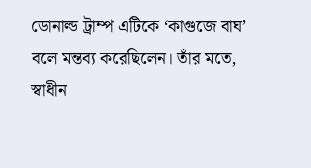ডোনাল্ড ট্রাম্প এটিকে ‘কাগুজে বাঘ’ বলে মন্তব্য করেছিলেন। তাঁর মতে, স্বাধীন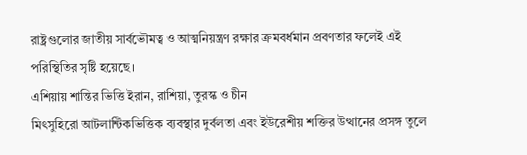রাষ্ট্রগুলোর জাতীয় সার্বভৌমত্ব ও আত্মনিয়ন্ত্রণ রক্ষার ক্রমবর্ধমান প্রবণতার ফলেই এই পরিস্থিতির সৃষ্টি হয়েছে।
এশিয়ায় শান্তির ভিত্তি ইরান, রাশিয়া, তুরস্ক ও চীন
মিৎসুহিরো আটলান্টিকভিত্তিক ব্যবস্থার দুর্বলতা এবং ইউরেশীয় শক্তির উত্থানের প্রসঙ্গ তুলে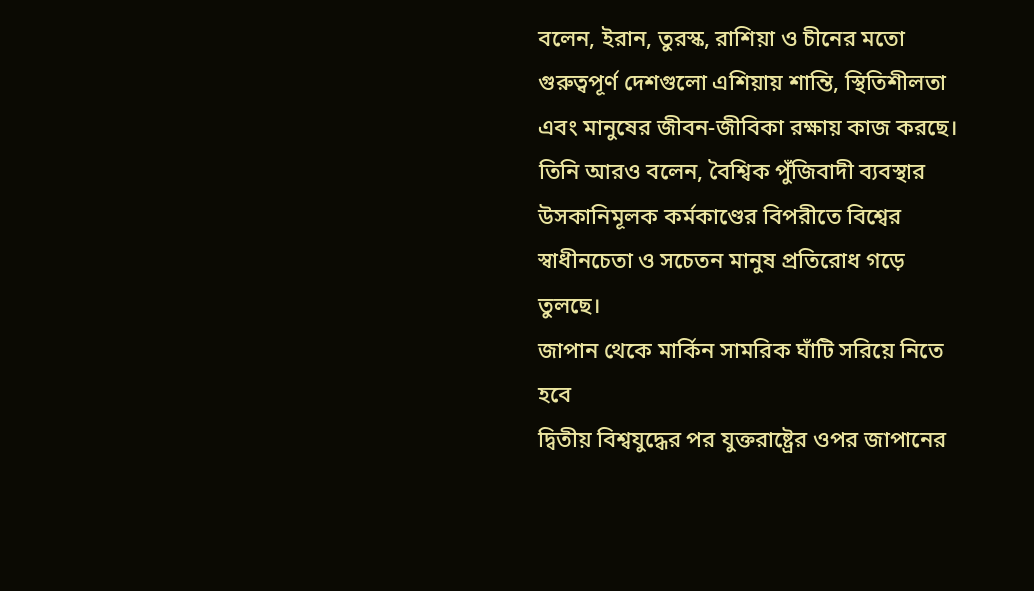বলেন, ইরান, তুরস্ক, রাশিয়া ও চীনের মতো গুরুত্বপূর্ণ দেশগুলো এশিয়ায় শান্তি, স্থিতিশীলতা এবং মানুষের জীবন-জীবিকা রক্ষায় কাজ করছে।
তিনি আরও বলেন, বৈশ্বিক পুঁজিবাদী ব্যবস্থার উসকানিমূলক কর্মকাণ্ডের বিপরীতে বিশ্বের স্বাধীনচেতা ও সচেতন মানুষ প্রতিরোধ গড়ে তুলছে।
জাপান থেকে মার্কিন সামরিক ঘাঁটি সরিয়ে নিতে হবে
দ্বিতীয় বিশ্বযুদ্ধের পর যুক্তরাষ্ট্রের ওপর জাপানের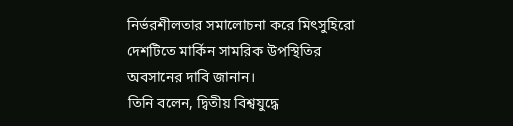নির্ভরশীলতার সমালোচনা করে মিৎসুহিরো দেশটিতে মার্কিন সামরিক উপস্থিতির অবসানের দাবি জানান।
তিনি বলেন, দ্বিতীয় বিশ্বযুদ্ধে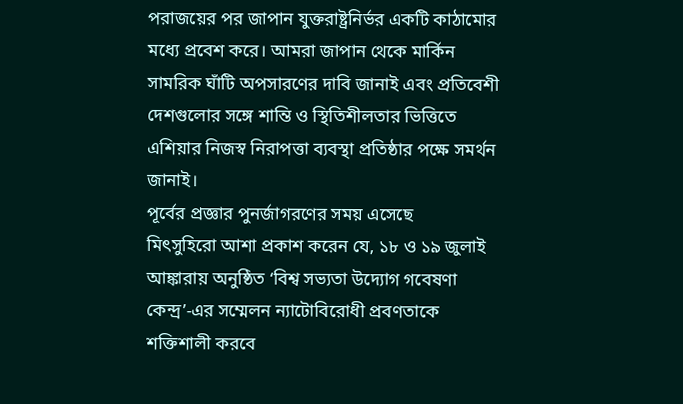পরাজয়ের পর জাপান যুক্তরাষ্ট্রনির্ভর একটি কাঠামোর মধ্যে প্রবেশ করে। আমরা জাপান থেকে মার্কিন সামরিক ঘাঁটি অপসারণের দাবি জানাই এবং প্রতিবেশী দেশগুলোর সঙ্গে শান্তি ও স্থিতিশীলতার ভিত্তিতে এশিয়ার নিজস্ব নিরাপত্তা ব্যবস্থা প্রতিষ্ঠার পক্ষে সমর্থন জানাই।
পূর্বের প্রজ্ঞার পুনর্জাগরণের সময় এসেছে
মিৎসুহিরো আশা প্রকাশ করেন যে, ১৮ ও ১৯ জুলাই আঙ্কারায় অনুষ্ঠিত ‘বিশ্ব সভ্যতা উদ্যোগ গবেষণা কেন্দ্র’-এর সম্মেলন ন্যাটোবিরোধী প্রবণতাকে শক্তিশালী করবে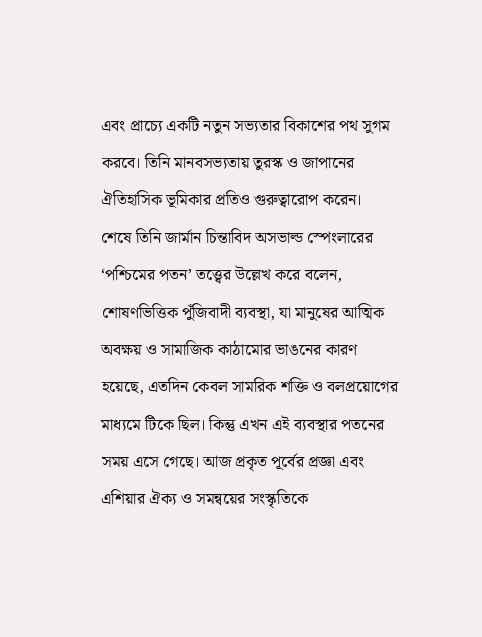এবং প্রাচ্যে একটি নতুন সভ্যতার বিকাশের পথ সুগম করবে। তিনি মানবসভ্যতায় তুরস্ক ও জাপানের ঐতিহাসিক ভূমিকার প্রতিও গুরুত্বারোপ করেন।
শেষে তিনি জার্মান চিন্তাবিদ অসভাল্ড স্পেংলারের ‘পশ্চিমের পতন’ তত্ত্বের উল্লেখ করে বলেন, শোষণভিত্তিক পুঁজিবাদী ব্যবস্থা, যা মানুষের আত্মিক অবক্ষয় ও সামাজিক কাঠামোর ভাঙনের কারণ হয়েছে, এতদিন কেবল সামরিক শক্তি ও বলপ্রয়োগের মাধ্যমে টিকে ছিল। কিন্তু এখন এই ব্যবস্থার পতনের সময় এসে গেছে। আজ প্রকৃত পূর্বের প্রজ্ঞা এবং এশিয়ার ঐক্য ও সমন্বয়ের সংস্কৃতিকে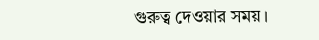গুরুত্ব দেওয়ার সময়।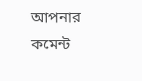আপনার কমেন্ট